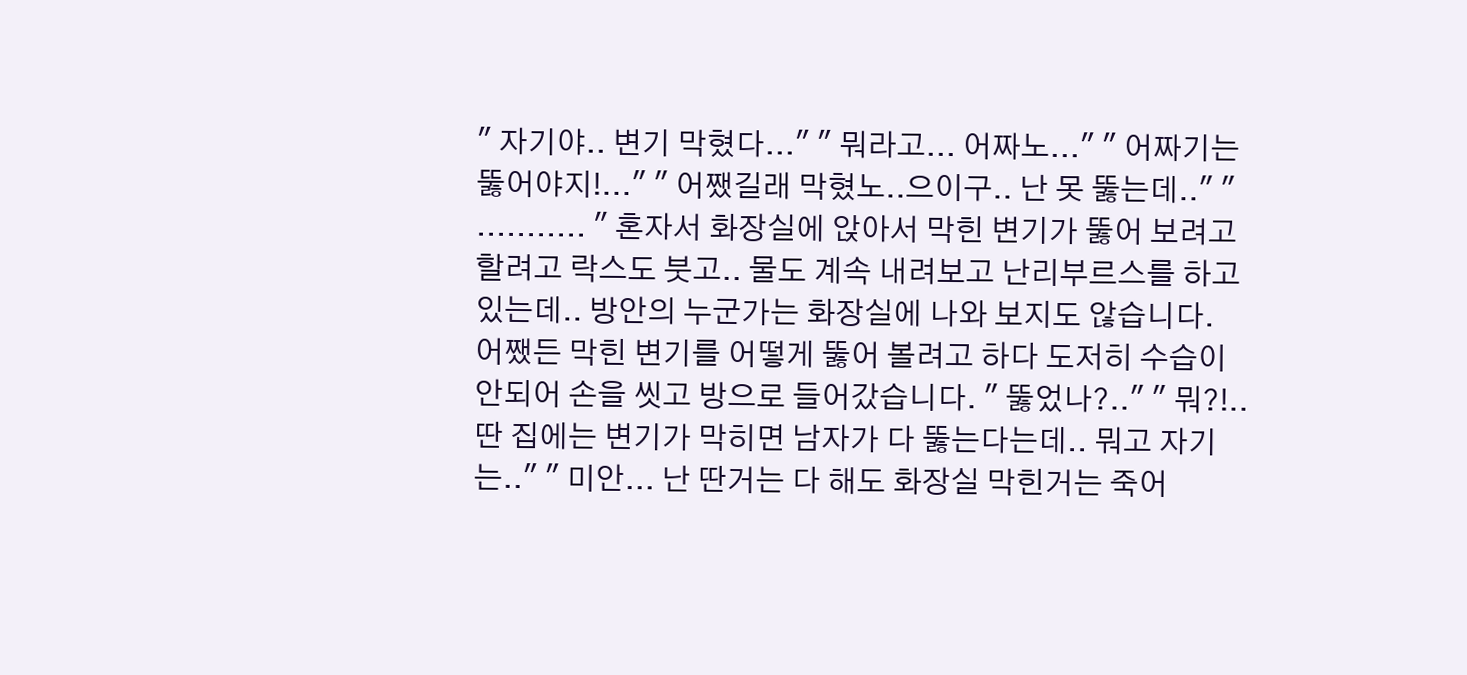" 자기야.. 변기 막혔다..." " 뭐라고... 어짜노..." " 어짜기는 뚫어야지!..." " 어쨌길래 막혔노..으이구.. 난 못 뚫는데.." " ........... " 혼자서 화장실에 앉아서 막힌 변기가 뚫어 보려고 할려고 락스도 붓고.. 물도 계속 내려보고 난리부르스를 하고 있는데.. 방안의 누군가는 화장실에 나와 보지도 않습니다. 어쨌든 막힌 변기를 어떻게 뚫어 볼려고 하다 도저히 수습이 안되어 손을 씻고 방으로 들어갔습니다. " 뚫었나?.." " 뭐?!..딴 집에는 변기가 막히면 남자가 다 뚫는다는데.. 뭐고 자기는.." " 미안... 난 딴거는 다 해도 화장실 막힌거는 죽어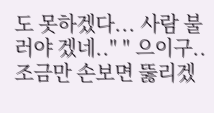도 못하겠다... 사람 불러야 겠네.." " 으이구.. 조금만 손보면 뚫리겠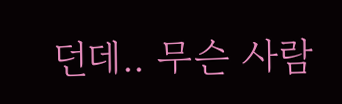던데.. 무슨 사람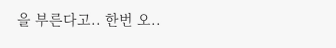을 부른다고.. 한번 오..